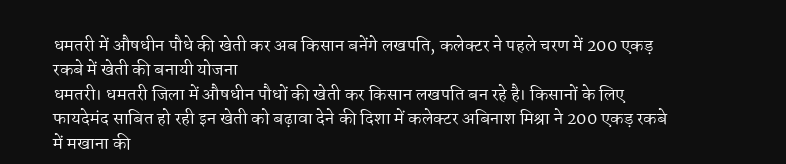धमतरी में औषधीन पौधे की खेती कर अब किसान बनेंगे लखपति, कलेक्टर ने पहले चरण में 200 एकड़ रकबे में खेती की बनायी योजना
धमतरी। धमतरी जिला में औषधीन पौधों की खेती कर किसान लखपति बन रहे है। किसानों के लिए फायदेमंद साबित हो रही इन खेती को बढ़ावा देने की दिशा में कलेक्टर अबिनाश मिश्रा ने 200 एकड़ रकबे में मखाना की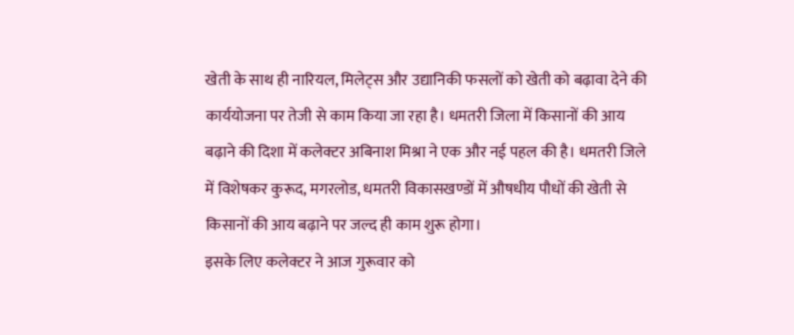खेती के साथ ही नारियल, मिलेट्स और उद्यानिकी फसलों को खेती को बढ़ावा देने की कार्ययोजना पर तेजी से काम किया जा रहा है। धमतरी जिला में किसानों की आय बढ़ाने की दिशा में कलेक्टर अबिनाश मिश्रा ने एक और नई पहल की है। धमतरी जिले में विशेषकर कुरूद, मगरलोड, धमतरी विकासखण्डों में औषधीय पौधों की खेती से किसानों की आय बढ़ाने पर जल्द ही काम शुरू होगा।
इसके लिए कलेक्टर ने आज गुरूवार को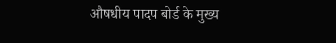औषधीय पादप बोर्ड के मुख्य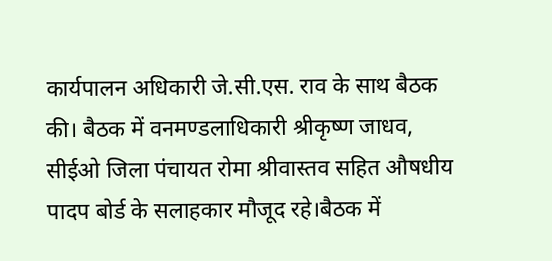कार्यपालन अधिकारी जे.सी.एस. राव के साथ बैठक की। बैठक में वनमण्डलाधिकारी श्रीकृष्ण जाधव, सीईओ जिला पंचायत रोमा श्रीवास्तव सहित औषधीय पादप बोर्ड के सलाहकार मौजूद रहे।बैठक में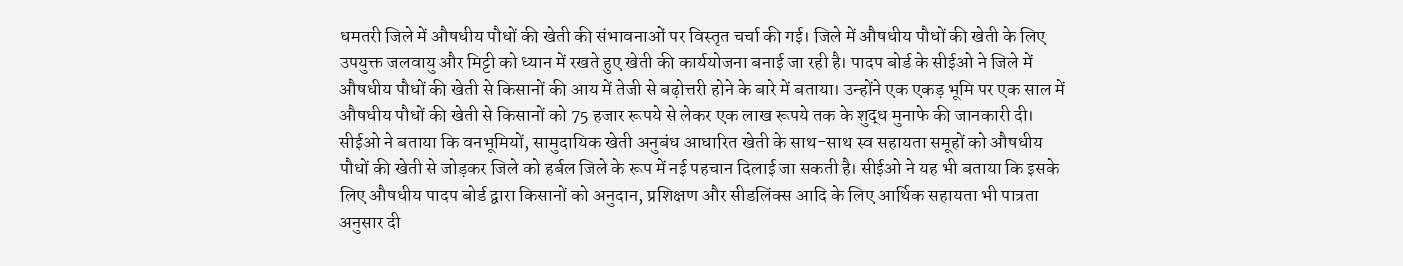धमतरी जिले में औषधीय पौधों की खेती की संभावनाओं पर विस्तृत चर्चा की गई। जिले में औषधीय पौधों की खेती के लिए उपयुक्त जलवायु और मिट्टी को ध्यान में रखते हुए खेती की कार्ययोजना बनाई जा रही है। पादप बोर्ड के सीईओ ने जिले में औषधीय पौधों की खेती से किसानों की आय में तेजी से बढ़ोत्तरी होने के बारे में बताया। उन्होंने एक एकड़ भूमि पर एक साल में औषधीय पौधों की खेती से किसानों को 75 हजार रूपये से लेकर एक लाख रूपये तक के शुद्ध मुनाफे की जानकारी दी।
सीईओ ने बताया कि वनभूमियों, सामुदायिक खेती अनुबंध आधारित खेती के साथ-साथ स्व सहायता समूहों को औषधीय पौधों की खेती से जोड़कर जिले को हर्बल जिले के रूप में नई पहचान दिलाई जा सकती है। सीईओ ने यह भी बताया कि इसके लिए औषधीय पादप बोर्ड द्वारा किसानों को अनुदान, प्रशिक्षण और सीडलिंक्स आदि के लिए आर्थिक सहायता भी पात्रता अनुसार दी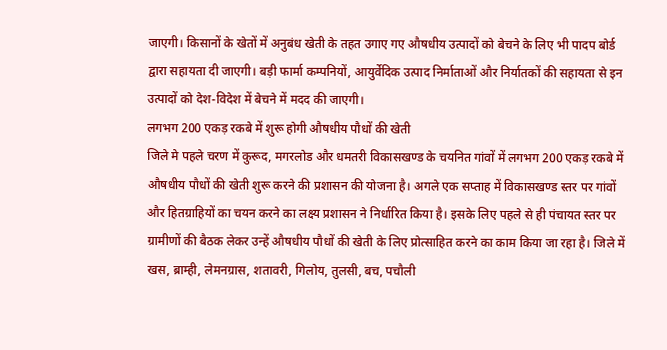जाएगी। किसानों के खेतों में अनुबंध खेती के तहत उगाए गए औषधीय उत्पादों को बेचने के लिए भी पादप बोर्ड द्वारा सहायता दी जाएगी। बड़ी फार्मा कम्पनियों, आयुर्वेदिक उत्पाद निर्माताओं और निर्यातकों की सहायता से इन उत्पादों को देश-विदेश में बेचने में मदद की जाएगी।
लगभग 200 एकड़ रकबे में शुरू होगी औषधीय पौधों की खेती
जिले मे पहले चरण में कुरूद, मगरलोड और धमतरी विकासखण्ड के चयनित गांवों में लगभग 200 एकड़ रकबे में औषधीय पौधों की खेती शुरू करने की प्रशासन की योजना है। अगले एक सप्ताह में विकासखण्ड स्तर पर गांवों और हितग्राहियों का चयन करने का लक्ष्य प्रशासन ने निर्धारित किया है। इसके लिए पहले से ही पंचायत स्तर पर ग्रामीणों की बैठक लेकर उन्हें औषधीय पौधों की खेती के लिए प्रोत्साहित करने का काम किया जा रहा है। जिले में खस, ब्राम्ही, लेमनग्रास, शतावरी, गिलोय, तुलसी, बच, पचौली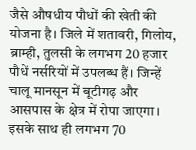जैसे औषधीय पौधों की खेती की योजना है। जिले में शतावरी, गिलोय, ब्राम्ही, तुलसी के लगभग 20 हजार पौधें नर्सरियों में उपलब्ध हैं। जिन्हें चालू मानसून में बूटीगढ़ और आसपास के क्षेत्र में रोपा जाएगा। इसके साथ ही लगभग 70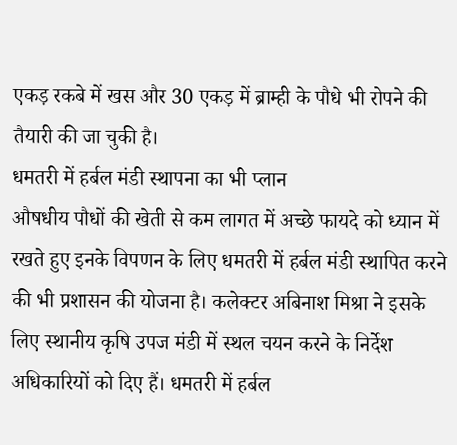एकड़ रकबे में खस और 30 एकड़ में ब्राम्ही के पौधे भी रोपने की तैयारी की जा चुकी है।
धमतरी में हर्बल मंडी स्थापना का भी प्लान
औषधीय पौधों की खेती से कम लागत में अच्छे फायदे को ध्यान में रखते हुए इनके विपणन के लिए धमतरी में हर्बल मंडी स्थापित करने की भी प्रशासन की योजना है। कलेक्टर अबिनाश मिश्रा ने इसके लिए स्थानीय कृषि उपज मंडी में स्थल चयन करने के निर्देश अधिकारियों को दिए हैं। धमतरी में हर्बल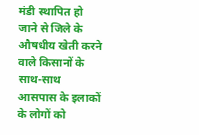मंडी स्थापित हो जाने से जिले के औषधीय खेती करने वाले किसानों के साथ-साथ आसपास के इलाकों के लोगों को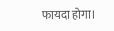फायदा होगा।